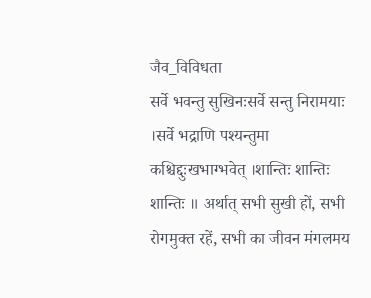जैव_विविधता
सर्वे भवन्तु सुखिनःसर्वे सन्तु निरामयाः ।सर्वे भद्राणि पश्यन्तुमा कश्चिद्दुःखभाग्भवेत् ।शान्तिः शान्तिः शान्तिः ॥ अर्थात् सभी सुखी हों, सभी रोगमुक्त रहें, सभी का जीवन मंगलमय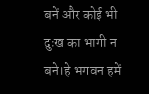बनें और कोई भी दुःख का भागी न बने।हे भगवन हमें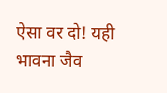ऐसा वर दो! यही भावना जैव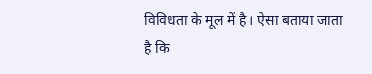विविधता के मूल में है। ऐसा बताया जाता है कि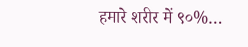हमारे शरीर में ९०%…